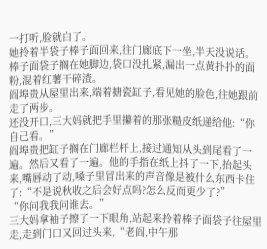一打听,脸就白了。
她拎着半袋子棒子面回来,往门廊底下一坐,半天没说话。棒子面袋子搁在她脚边,袋口没扎紧,漏出一点黄扑扑的面粉,混着红薯干碎渣。
阎埠贵从屋里出来,端着搪瓷缸子,看见她的脸色,往她跟前走了两步。
还没开口,三大妈就把手里攥着的那张糙皮纸递给他:“你自己看。”
阎埠贵把缸子搁在门廊栏杆上,接过通知从头到尾看了一遍。然后又看了一遍。他的手指在纸上抖了一下,抬起头来,嘴唇动了动,嗓子里冒出来的声音像是被什么东西卡住了:“不是说秋收之后会好点吗?怎么反而更少了?”
“你问我我问谁去。”
三大妈拿袖子擦了一下眼角,站起来拎着棒子面袋子往屋里走,走到门口又回过头来,“老阎,中午那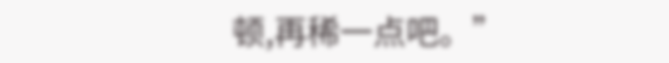顿,再稀一点吧。”